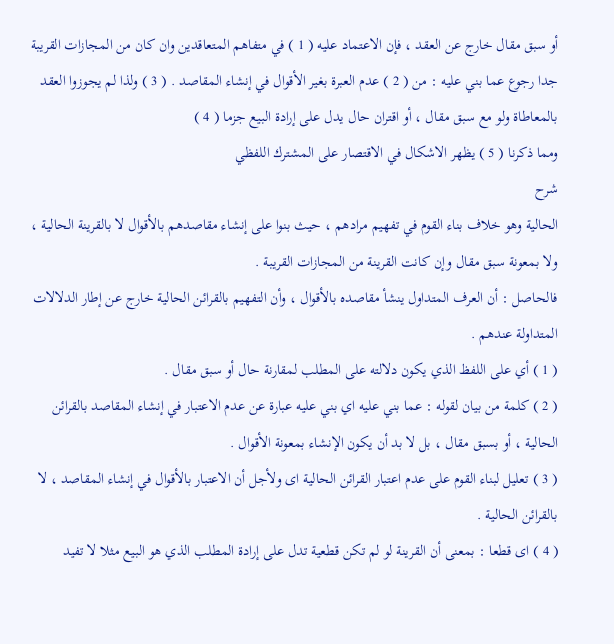أو سبق مقال خارج عن العقد ، فإن الاعتماد عليه ( 1 ) في متفاهم المتعاقدين وان كان من المجازات القريبة جدا رجوع عما بني عليه : من ( 2 ) عدم العبرة بغير الأقوال في إنشاء المقاصد . ( 3 ) ولذا لم يجوزوا العقد بالمعاطاة ولو مع سبق مقال ، أو اقتران حال يدل على إرادة البيع جزما ( 4 )
ومما ذكرنا ( 5 ) يظهر الاشكال في الاقتصار على المشترك اللفظي
شرح
الحالية وهو خلاف بناء القوم في تفهيم مرادهم ، حيث بنوا على إنشاء مقاصدهم بالأقوال لا بالقرينة الحالية ، ولا بمعونة سبق مقال وإن كانت القرينة من المجازات القريبة .
فالحاصل : أن العرف المتداول ينشأ مقاصده بالأقوال ، وأن التفهيم بالقرائن الحالية خارج عن إطار الدلالات المتداولة عندهم .
( 1 ) أي على اللفظ الذي يكون دلالته على المطلب لمقارنة حال أو سبق مقال .
( 2 ) كلمة من بيان لقوله : عما بني عليه اي بني عليه عبارة عن عدم الاعتبار في إنشاء المقاصد بالقرائن الحالية ، أو بسبق مقال ، بل لا بد أن يكون الإنشاء بمعونة الأقوال .
( 3 ) تعليل لبناء القوم على عدم اعتبار القرائن الحالية اى ولأجل أن الاعتبار بالأقوال في إنشاء المقاصد ، لا بالقرائن الحالية .
( 4 ) اى قطعا : بمعنى أن القرينة لو لم تكن قطعية تدل على إرادة المطلب الذي هو البيع مثلا لا تفيد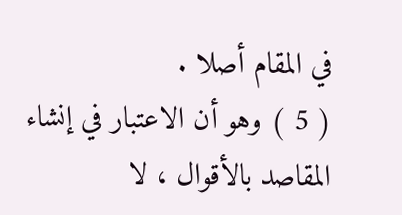في المقام أصلا .
( 5 ) وهو أن الاعتبار في إنشاء المقاصد بالأقوال ، لا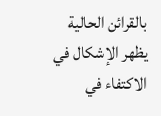بالقرائن الحالية يظهر الإشكال في الاكتفاء في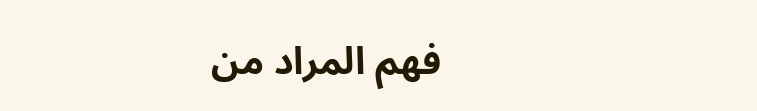فهم المراد من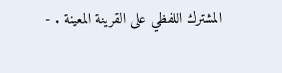المشترك اللفظي على القرينة المعينة . -